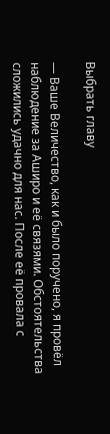Выбрать главу

— Ваше Величество, как и было поручено, я провёл наблюдение за Аширо и её связями. Обстоятельства сложились удачно для нас. После её провала с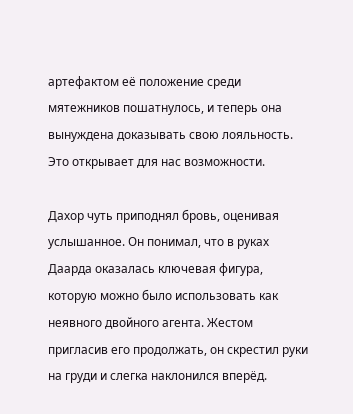артефактом её положение среди мятежников пошатнулось, и теперь она вынуждена доказывать свою лояльность. Это открывает для нас возможности.

Дахор чуть приподнял бровь, оценивая услышанное. Он понимал, что в руках Даарда оказалась ключевая фигура, которую можно было использовать как неявного двойного агента. Жестом пригласив его продолжать, он скрестил руки на груди и слегка наклонился вперёд.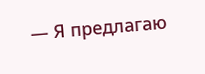— Я предлагаю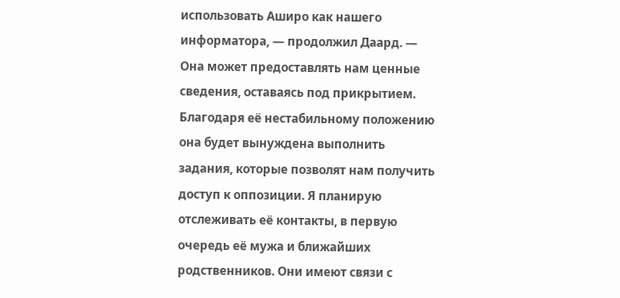использовать Аширо как нашего информатора, — продолжил Даард. — Она может предоставлять нам ценные сведения, оставаясь под прикрытием. Благодаря её нестабильному положению она будет вынуждена выполнить задания, которые позволят нам получить доступ к оппозиции. Я планирую отслеживать её контакты, в первую очередь её мужа и ближайших родственников. Они имеют связи с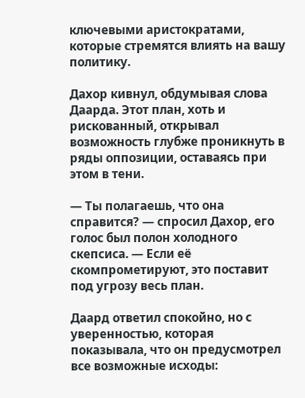ключевыми аристократами, которые стремятся влиять на вашу политику.

Дахор кивнул, обдумывая слова Даарда. Этот план, хоть и рискованный, открывал возможность глубже проникнуть в ряды оппозиции, оставаясь при этом в тени.

— Ты полагаешь, что она справится? — спросил Дахор, его голос был полон холодного скепсиса. — Если её скомпрометируют, это поставит под угрозу весь план.

Даард ответил спокойно, но с уверенностью, которая показывала, что он предусмотрел все возможные исходы: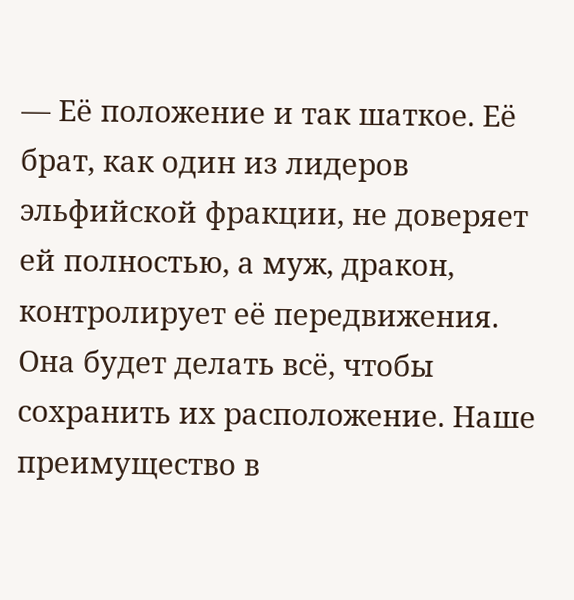— Её положение и так шаткое. Её брат, как один из лидеров эльфийской фракции, не доверяет ей полностью, а муж, дракон, контролирует её передвижения. Она будет делать всё, чтобы сохранить их расположение. Наше преимущество в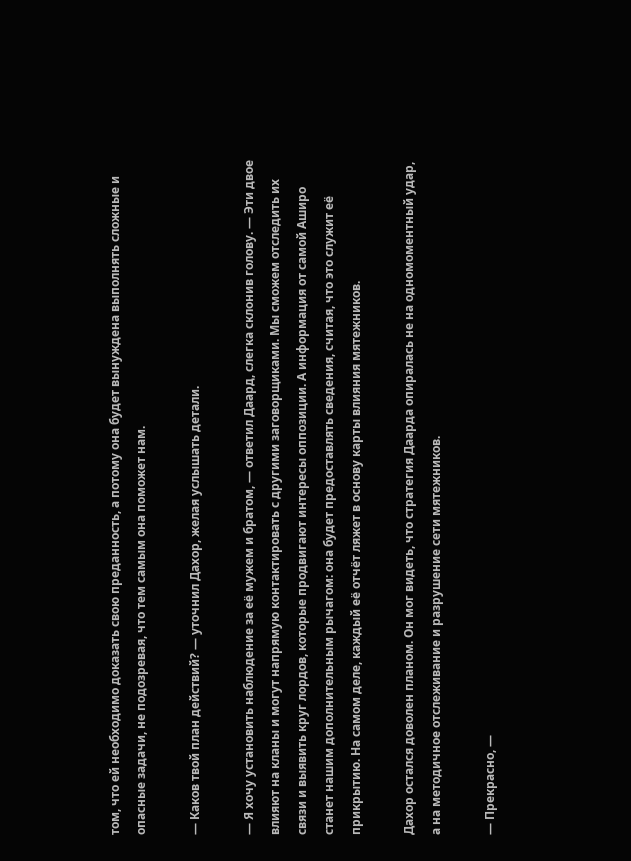том, что ей необходимо доказать свою преданность, а потому она будет вынуждена выполнять сложные и опасные задачи, не подозревая, что тем самым она поможет нам.

— Каков твой план действий? — уточнил Дахор, желая услышать детали.

— Я хочу установить наблюдение за её мужем и братом, — ответил Даард, слегка склонив голову. — Эти двое влияют на кланы и могут напрямую контактировать с другими заговорщиками. Мы сможем отследить их связи и выявить круг лордов, которые продвигают интересы оппозиции. А информация от самой Аширо станет нашим дополнительным рычагом: она будет предоставлять сведения, считая, что это служит её прикрытию. На самом деле, каждый её отчёт ляжет в основу карты влияния мятежников.

Дахор остался доволен планом. Он мог видеть, что стратегия Даарда опиралась не на одномоментный удар, а на методичное отслеживание и разрушение сети мятежников.

— Прекрасно, —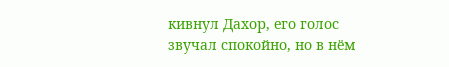кивнул Дахор, его голос звучал спокойно, но в нём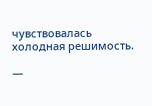чувствовалась холодная решимость.

—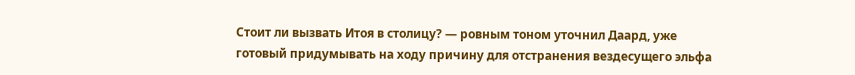Стоит ли вызвать Итоя в столицу? — ровным тоном уточнил Даард, уже готовый придумывать на ходу причину для отстранения вездесущего эльфа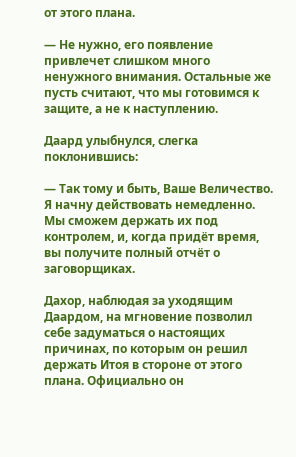от этого плана.

— Не нужно, его появление привлечет слишком много ненужного внимания. Остальные же пусть считают, что мы готовимся к защите, а не к наступлению.

Даард улыбнулся, слегка поклонившись:

— Так тому и быть, Ваше Величество. Я начну действовать немедленно. Мы сможем держать их под контролем, и, когда придёт время, вы получите полный отчёт о заговорщиках.

Дахор, наблюдая за уходящим Даардом, на мгновение позволил себе задуматься о настоящих причинах, по которым он решил держать Итоя в стороне от этого плана. Официально он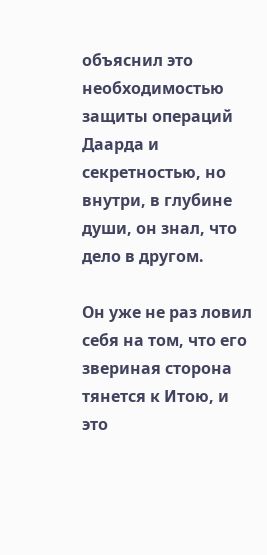объяснил это необходимостью защиты операций Даарда и секретностью, но внутри, в глубине души, он знал, что дело в другом.

Он уже не раз ловил себя на том, что его звериная сторона тянется к Итою, и это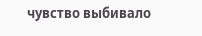чувство выбивало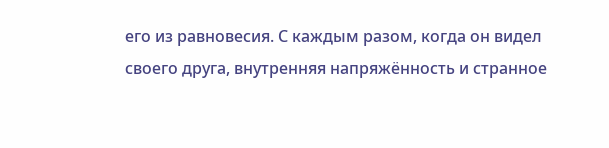его из равновесия. С каждым разом, когда он видел своего друга, внутренняя напряжённость и странное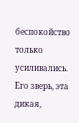беспокойство только усиливались. Его зверь, эта дикая,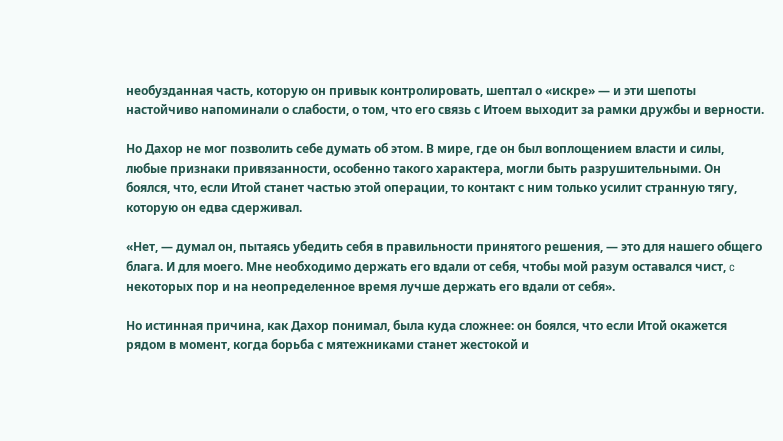необузданная часть, которую он привык контролировать, шептал о «искре» — и эти шепоты настойчиво напоминали о слабости, о том, что его связь с Итоем выходит за рамки дружбы и верности.

Но Дахор не мог позволить себе думать об этом. В мире, где он был воплощением власти и силы, любые признаки привязанности, особенно такого характера, могли быть разрушительными. Он боялся, что, если Итой станет частью этой операции, то контакт с ним только усилит странную тягу, которую он едва сдерживал.

«Нет, — думал он, пытаясь убедить себя в правильности принятого решения, — это для нашего общего блага. И для моего. Мне необходимо держать его вдали от себя, чтобы мой разум оставался чист, c некоторых пор и на неопределенное время лучше держать его вдали от себя».

Но истинная причина, как Дахор понимал, была куда сложнее: он боялся, что если Итой окажется рядом в момент, когда борьба с мятежниками станет жестокой и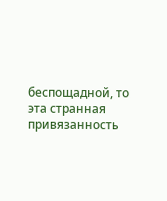беспощадной, то эта странная привязанность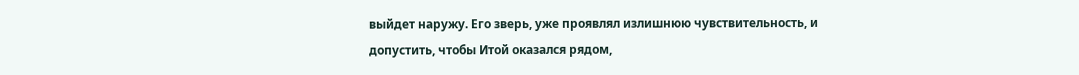выйдет наружу. Его зверь, уже проявлял излишнюю чувствительность, и допустить, чтобы Итой оказался рядом,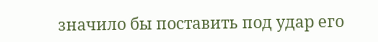значило бы поставить под удар его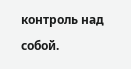контроль над собой.